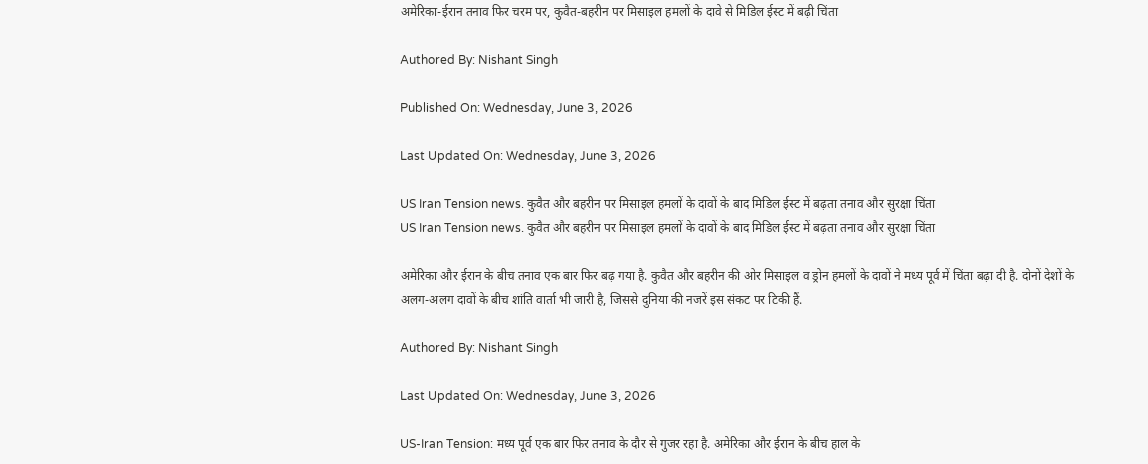अमेरिका-ईरान तनाव फिर चरम पर, कुवैत-बहरीन पर मिसाइल हमलों के दावे से मिडिल ईस्ट में बढ़ी चिंता

Authored By: Nishant Singh

Published On: Wednesday, June 3, 2026

Last Updated On: Wednesday, June 3, 2026

US Iran Tension news. कुवैत और बहरीन पर मिसाइल हमलों के दावों के बाद मिडिल ईस्ट में बढ़ता तनाव और सुरक्षा चिंता
US Iran Tension news. कुवैत और बहरीन पर मिसाइल हमलों के दावों के बाद मिडिल ईस्ट में बढ़ता तनाव और सुरक्षा चिंता

अमेरिका और ईरान के बीच तनाव एक बार फिर बढ़ गया है. कुवैत और बहरीन की ओर मिसाइल व ड्रोन हमलों के दावों ने मध्य पूर्व में चिंता बढ़ा दी है. दोनों देशों के अलग-अलग दावों के बीच शांति वार्ता भी जारी है, जिससे दुनिया की नजरें इस संकट पर टिकी हैं.

Authored By: Nishant Singh

Last Updated On: Wednesday, June 3, 2026

US-Iran Tension: मध्य पूर्व एक बार फिर तनाव के दौर से गुजर रहा है. अमेरिका और ईरान के बीच हाल के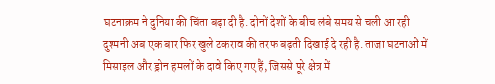घटनाक्रम ने दुनिया की चिंता बढ़ा दी है. दोनों देशों के बीच लंबे समय से चली आ रही दुश्मनी अब एक बार फिर खुले टकराव की तरफ बढ़ती दिखाई दे रही है. ताजा घटनाओं में मिसाइल और ड्रोन हमलों के दावे किए गए हैं, जिससे पूरे क्षेत्र में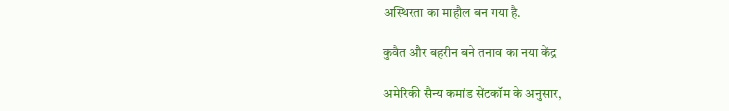अस्थिरता का माहौल बन गया है.

कुवैत और बहरीन बने तनाव का नया केंद्र

अमेरिकी सैन्य कमांड सेंटकॉम के अनुसार,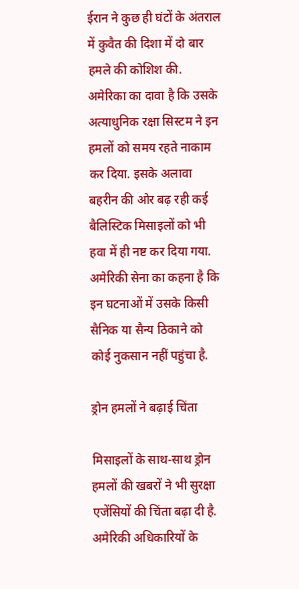ईरान ने कुछ ही घंटों के अंतराल में कुवैत की दिशा में दो बार हमले की कोशिश की. अमेरिका का दावा है कि उसके अत्याधुनिक रक्षा सिस्टम ने इन हमलों को समय रहते नाकाम कर दिया. इसके अलावा बहरीन की ओर बढ़ रही कई बैलिस्टिक मिसाइलों को भी हवा में ही नष्ट कर दिया गया. अमेरिकी सेना का कहना है कि इन घटनाओं में उसके किसी सैनिक या सैन्य ठिकाने को कोई नुकसान नहीं पहुंचा है.

ड्रोन हमलों ने बढ़ाई चिंता

मिसाइलों के साथ-साथ ड्रोन हमलों की खबरों ने भी सुरक्षा एजेंसियों की चिंता बढ़ा दी है. अमेरिकी अधिकारियों के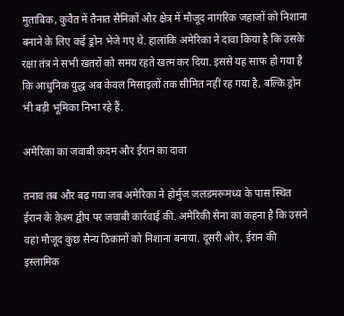मुताबिक, कुवैत में तैनात सैनिकों और क्षेत्र में मौजूद नागरिक जहाजों को निशाना बनाने के लिए कई ड्रोन भेजे गए थे. हालांकि अमेरिका ने दावा किया है कि उसके रक्षा तंत्र ने सभी खतरों को समय रहते खत्म कर दिया. इससे यह साफ हो गया है कि आधुनिक युद्ध अब केवल मिसाइलों तक सीमित नहीं रह गया है, बल्कि ड्रोन भी बड़ी भूमिका निभा रहे हैं.

अमेरिका का जवाबी कदम और ईरान का दावा

तनाव तब और बढ़ गया जब अमेरिका ने होर्मुज जलडमरूमध्य के पास स्थित ईरान के क़ेश्म द्वीप पर जवाबी कार्रवाई की. अमेरिकी सेना का कहना है कि उसने वहां मौजूद कुछ सैन्य ठिकानों को निशाना बनाया. दूसरी ओर, ईरान की इस्लामिक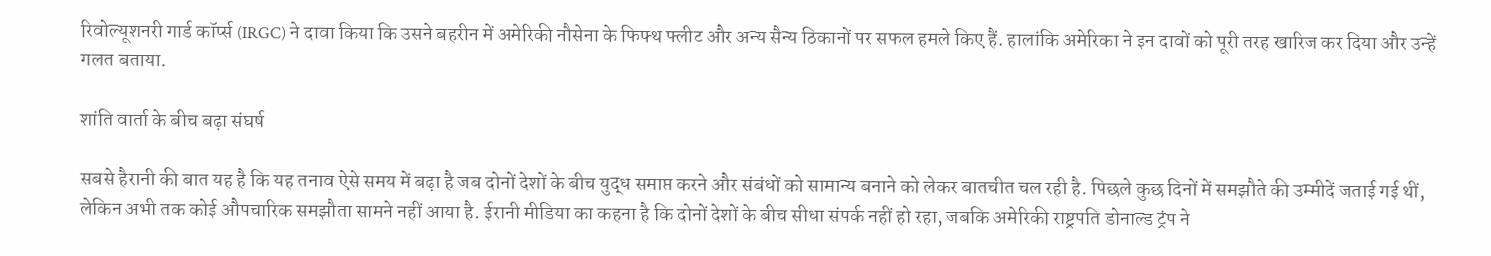रिवोल्यूशनरी गार्ड कॉर्प्स (IRGC) ने दावा किया कि उसने बहरीन में अमेरिकी नौसेना के फिफ्थ फ्लीट और अन्य सैन्य ठिकानों पर सफल हमले किए हैं. हालांकि अमेरिका ने इन दावों को पूरी तरह खारिज कर दिया और उन्हें गलत बताया.

शांति वार्ता के बीच बढ़ा संघर्ष

सबसे हैरानी की बात यह है कि यह तनाव ऐसे समय में बढ़ा है जब दोनों देशों के बीच युद्ध समाप्त करने और संबंधों को सामान्य बनाने को लेकर बातचीत चल रही है. पिछले कुछ दिनों में समझौते की उम्मीदें जताई गई थीं, लेकिन अभी तक कोई औपचारिक समझौता सामने नहीं आया है. ईरानी मीडिया का कहना है कि दोनों देशों के बीच सीधा संपर्क नहीं हो रहा, जबकि अमेरिकी राष्ट्रपति डोनाल्ड ट्रंप ने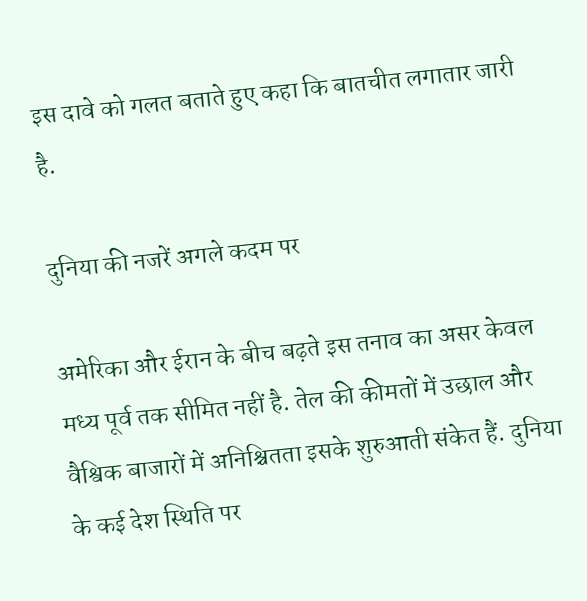इस दावे को गलत बताते हुए कहा कि बातचीत लगातार जारी है.

दुनिया की नजरें अगले कदम पर

अमेरिका और ईरान के बीच बढ़ते इस तनाव का असर केवल मध्य पूर्व तक सीमित नहीं है. तेल की कीमतों में उछाल और वैश्विक बाजारों में अनिश्चितता इसके शुरुआती संकेत हैं. दुनिया के कई देश स्थिति पर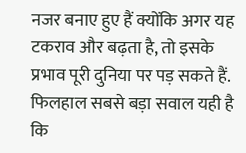नजर बनाए हुए हैं क्योंकि अगर यह टकराव और बढ़ता है, तो इसके प्रभाव पूरी दुनिया पर पड़ सकते हैं. फिलहाल सबसे बड़ा सवाल यही है कि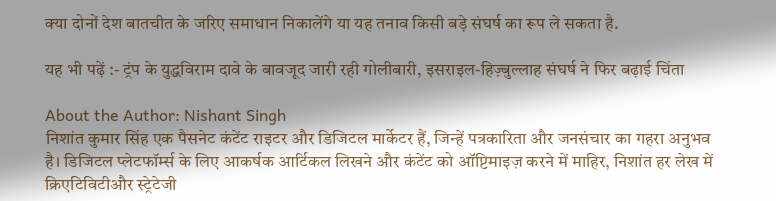क्या दोनों देश बातचीत के जरिए समाधान निकालेंगे या यह तनाव किसी बड़े संघर्ष का रूप ले सकता है.

यह भी पढ़ें :- ट्रंप के युद्धविराम दावे के बावजूद जारी रही गोलीबारी, इसराइल-हिज़्बुल्लाह संघर्ष ने फिर बढ़ाई चिंता

About the Author: Nishant Singh
निशांत कुमार सिंह एक पैसनेट कंटेंट राइटर और डिजिटल मार्केटर हैं, जिन्हें पत्रकारिता और जनसंचार का गहरा अनुभव है। डिजिटल प्लेटफॉर्म्स के लिए आकर्षक आर्टिकल लिखने और कंटेंट को ऑप्टिमाइज़ करने में माहिर, निशांत हर लेख में क्रिएटिविटीऔर स्ट्रेटेजी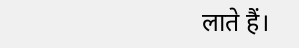लाते हैं।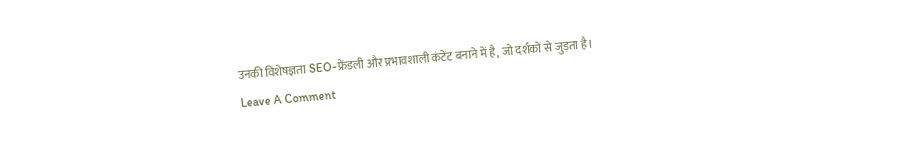उनकी विशेषज्ञता SEO-फ्रेंडली और प्रभावशाली कंटेंट बनाने में है, जो दर्शकों से जुड़ता है।
Leave A Comment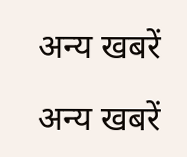अन्य खबरें

अन्य खबरें